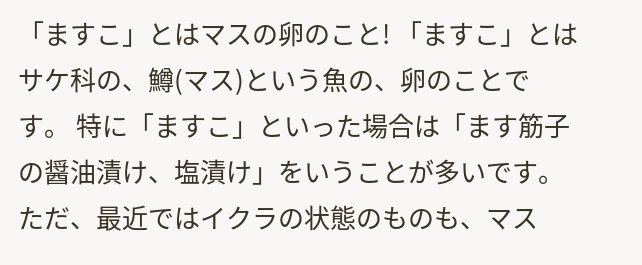「ますこ」とはマスの卵のこと! 「ますこ」とはサケ科の、鱒(マス)という魚の、卵のことです。 特に「ますこ」といった場合は「ます筋子の醤油漬け、塩漬け」をいうことが多いです。 ただ、最近ではイクラの状態のものも、マス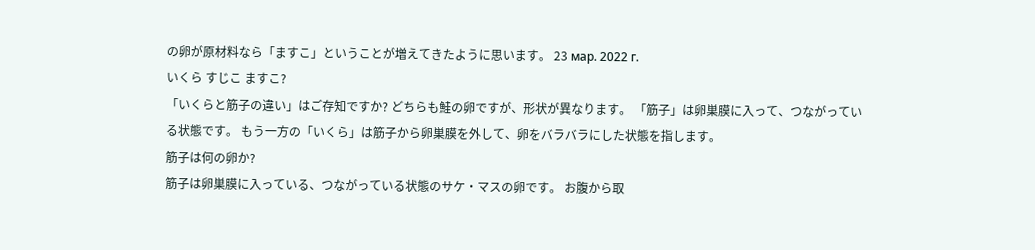の卵が原材料なら「ますこ」ということが増えてきたように思います。 23 мар. 2022 г.
いくら すじこ ますこ?
「いくらと筋子の違い」はご存知ですか? どちらも鮭の卵ですが、形状が異なります。 「筋子」は卵巣膜に入って、つながっている状態です。 もう一方の「いくら」は筋子から卵巣膜を外して、卵をバラバラにした状態を指します。
筋子は何の卵か?
筋子は卵巣膜に入っている、つながっている状態のサケ・マスの卵です。 お腹から取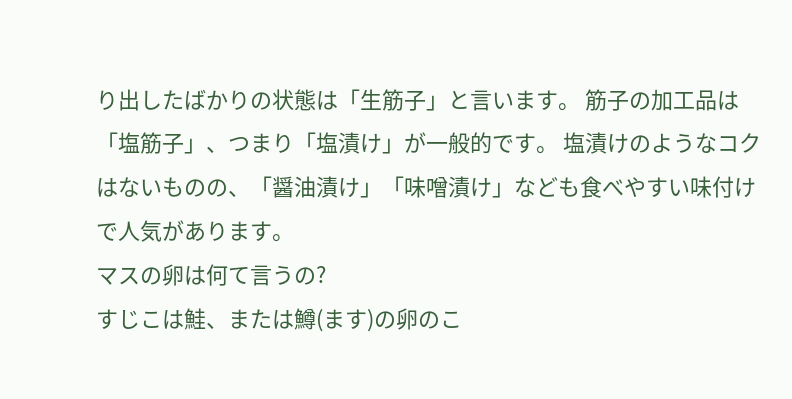り出したばかりの状態は「生筋子」と言います。 筋子の加工品は「塩筋子」、つまり「塩漬け」が一般的です。 塩漬けのようなコクはないものの、「醤油漬け」「味噌漬け」なども食べやすい味付けで人気があります。
マスの卵は何て言うの?
すじこは鮭、または鱒(ます)の卵のこ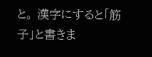と。 漢字にすると「筋子」と書きま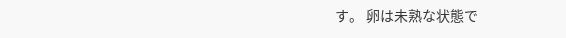す。 卵は未熟な状態で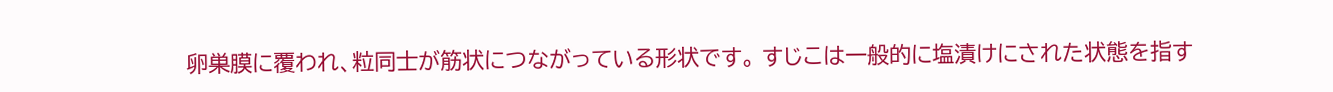卵巣膜に覆われ、粒同士が筋状につながっている形状です。 すじこは一般的に塩漬けにされた状態を指す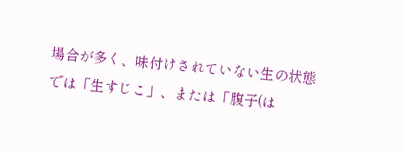場合が多く、味付けされていない生の状態では「生すじこ」、または「腹子(は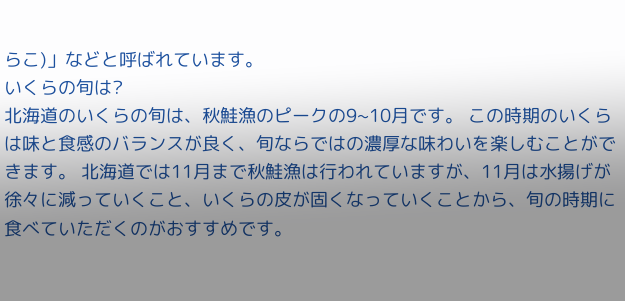らこ)」などと呼ばれています。
いくらの旬は?
北海道のいくらの旬は、秋鮭漁のピークの9~10月です。 この時期のいくらは味と食感のバランスが良く、旬ならではの濃厚な味わいを楽しむことができます。 北海道では11月まで秋鮭漁は行われていますが、11月は水揚げが徐々に減っていくこと、いくらの皮が固くなっていくことから、旬の時期に食べていただくのがおすすめです。